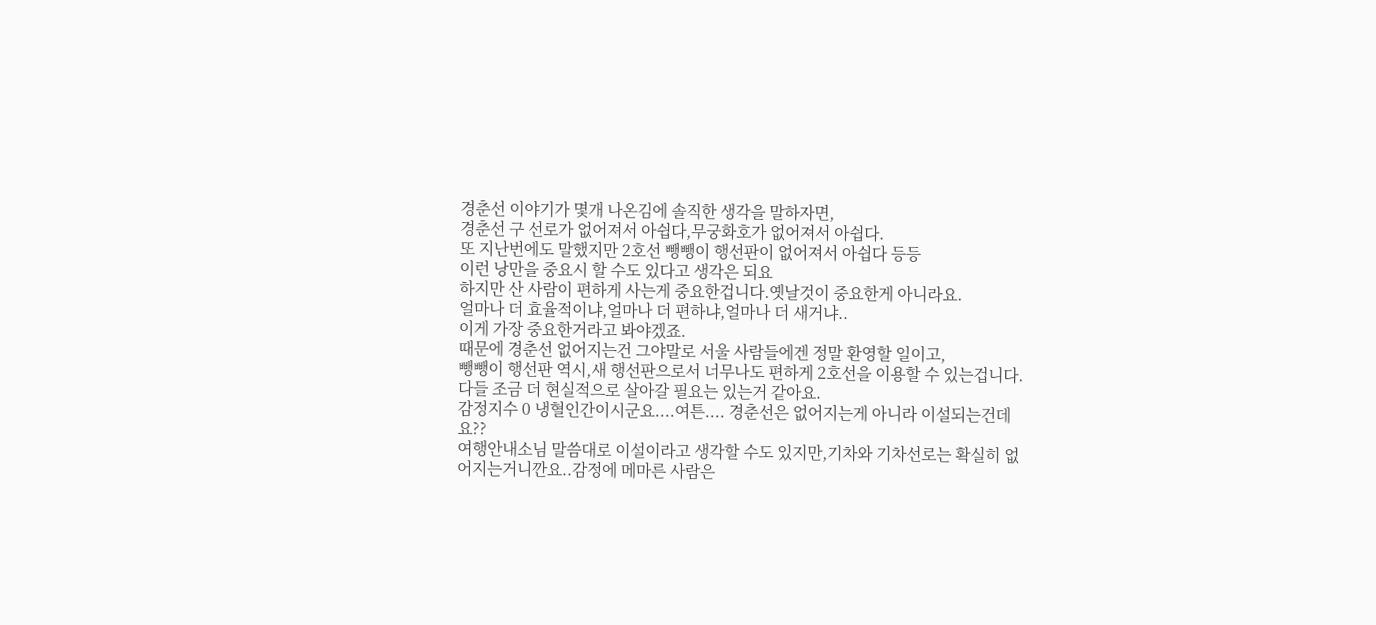경춘선 이야기가 몇개 나온김에 솔직한 생각을 말하자면,
경춘선 구 선로가 없어져서 아쉽다,무궁화호가 없어져서 아쉽다.
또 지난번에도 말했지만 2호선 뺑뺑이 행선판이 없어져서 아쉽다 등등
이런 낭만을 중요시 할 수도 있다고 생각은 되요
하지만 산 사람이 편하게 사는게 중요한겁니다.옛날것이 중요한게 아니라요.
얼마나 더 효율적이냐,얼마나 더 편하냐,얼마나 더 새거냐..
이게 가장 중요한거라고 봐야겠죠.
때문에 경춘선 없어지는건 그야말로 서울 사람들에겐 정말 환영할 일이고,
뺑뺑이 행선판 역시,새 행선판으로서 너무나도 편하게 2호선을 이용할 수 있는겁니다.
다들 조금 더 현실적으로 살아갈 필요는 있는거 같아요.
감정지수 0 냉혈인간이시군요....여튼.... 경춘선은 없어지는게 아니라 이설되는건데요??
여행안내소님 말씀대로 이설이라고 생각할 수도 있지만,기차와 기차선로는 확실히 없어지는거니깐요..감정에 메마른 사람은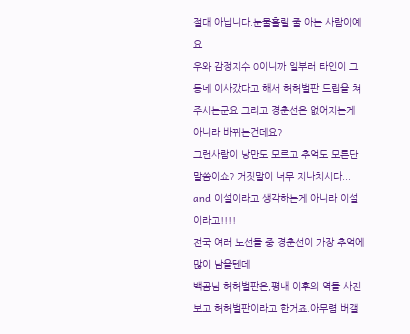절대 아닙니다.눈물흘릴 줄 아는 사람이예요
우와 감정지수 0이니까 일부러 타인이 그 동네 이사갔다고 해서 허허벌판 드립을 쳐주시는군요 그리고 경춘선은 없어지는게 아니라 바뀌는건데요?
그런사람이 낭만도 모르고 추억도 모른단 말씀이쇼? 거짓말이 너무 지나치시다... and 이설이라고 생각하는게 아니라 이설이라고!!!!
전국 여러 노선들 중 경춘선이 가장 추억에 많이 남을텐데
백곰님 허허벌판은,평내 이후의 역들 사진보고 허허벌판이라고 한거죠.아무렴 버갤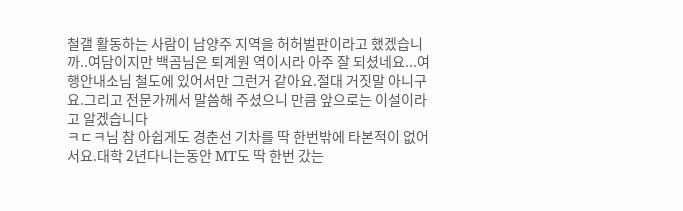철갤 활동하는 사람이 남양주 지역을 허허벌판이라고 했겠습니까..여담이지만 백곰님은 퇴계원 역이시라 아주 잘 되셨네요...여행안내소님 철도에 있어서만 그런거 같아요.절대 거짓말 아니구요.그리고 전문가께서 말씀해 주셨으니 만큼 앞으로는 이설이라고 알겠습니다
ㅋㄷㅋ님 참 아쉽게도 경춘선 기차를 딱 한번밖에 타본적이 없어서요.대학 2년다니는동안 MT도 딱 한번 갔는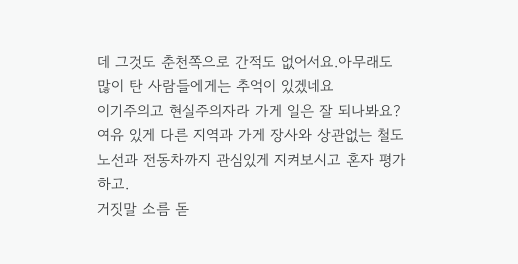데 그것도 춘천쪽으로 간적도 없어서요.아무래도 많이 탄 사람들에게는 추억이 있겠네요
이기주의고 현실주의자라 가게 일은 잘 되나봐요? 여유 있게 다른 지역과 가게 장사와 상관없는 철도 노선과 전동차까지 관심있게 지켜보시고 혼자 평가하고.
거짓말 소름 돋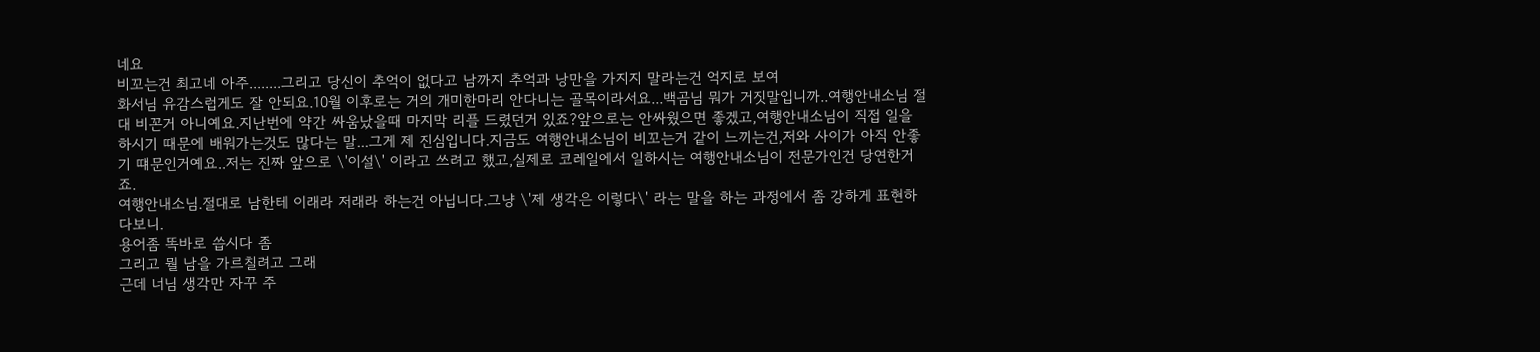네요
비꼬는건 최고네 아주........그리고 당신이 추억이 없다고 남까지 추억과 낭만을 가지지 말라는건 억지로 보여
화서님 유감스럽게도 잘 안되요.10월 이후로는 거의 개미한마리 안다니는 골목이라서요...백곰님 뭐가 거짓말입니까..여행안내소님 절대 비꼰거 아니예요.지난번에 약간 싸움났을때 마지막 리플 드렸던거 있죠?앞으로는 안싸웠으면 좋겠고,여행안내소님이 직접 일을 하시기 때문에 배워가는것도 많다는 말...그게 제 진심입니다.지금도 여행안내소님이 비꼬는거 같이 느끼는건,저와 사이가 아직 안좋기 떄문인거예요..저는 진짜 앞으로 \'이설\' 이라고 쓰려고 했고,실제로 코레일에서 일하시는 여행안내소님이 전문가인건 당연한거죠.
여행안내소님.절대로 남한테 이래라 저래라 하는건 아닙니다.그냥 \'제 생각은 이렇다\' 라는 말을 하는 과정에서 좀 강하게 표현하다보니.
용어좀 똑바로 씁시다 좀
그리고 뭘 남을 가르칠려고 그래
근데 너님 생각만 자꾸 주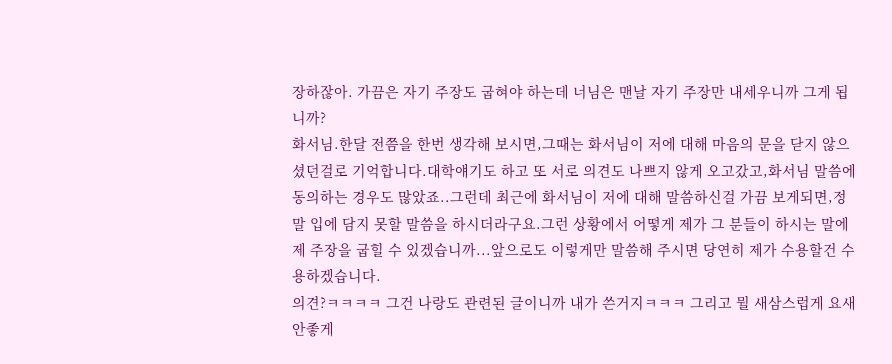장하잖아. 가끔은 자기 주장도 굽혀야 하는데 너님은 맨날 자기 주장만 내세우니까 그게 됩니까?
화서님.한달 전쯤을 한번 생각해 보시면,그때는 화서님이 저에 대해 마음의 문을 닫지 않으셨던걸로 기억합니다.대학얘기도 하고 또 서로 의견도 나쁘지 않게 오고갔고,화서님 말씀에 동의하는 경우도 많았죠..그런데 최근에 화서님이 저에 대해 말씀하신걸 가끔 보게되면,정말 입에 담지 못할 말씀을 하시더라구요.그런 상황에서 어떻게 제가 그 분들이 하시는 말에 제 주장을 굽힐 수 있겠습니까...앞으로도 이렇게만 말씀해 주시면 당연히 제가 수용할건 수용하겠습니다.
의견?ㅋㅋㅋㅋ 그건 나랑도 관련된 글이니까 내가 쓴거지ㅋㅋㅋ 그리고 뭘 새삼스럽게 요새 안좋게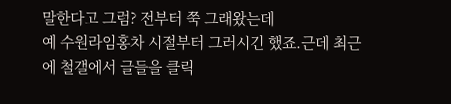말한다고 그럼? 전부터 쭉 그래왔는데
예 수원라임홍차 시절부터 그러시긴 했죠.근데 최근에 철갤에서 글들을 클릭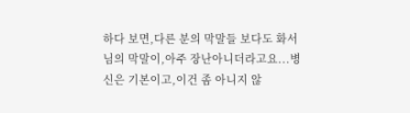하다 보면,다른 분의 막말들 보다도 화서님의 막말이,아주 장난아니더라고요...병신은 기본이고,이건 좀 아니지 않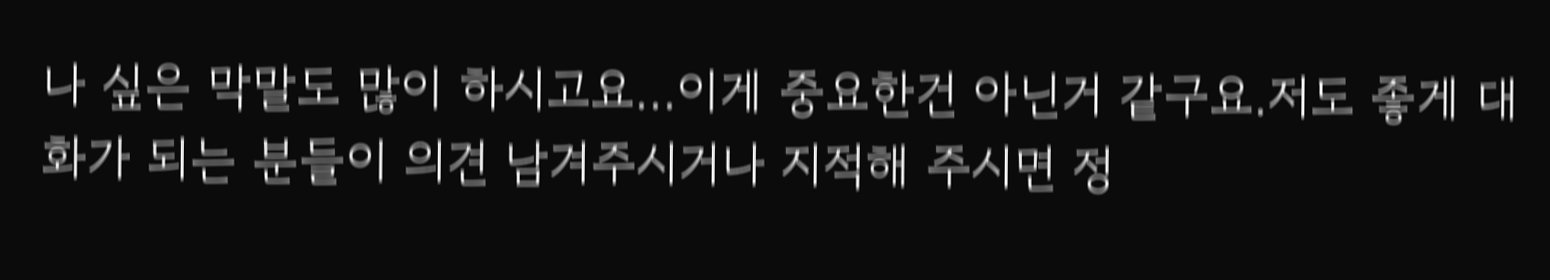나 싶은 막말도 많이 하시고요...이게 중요한건 아닌거 같구요.저도 좋게 대화가 되는 분들이 의견 남겨주시거나 지적해 주시면 정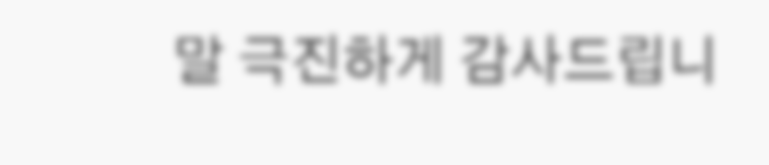말 극진하게 감사드립니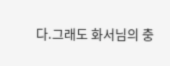다.그래도 화서님의 충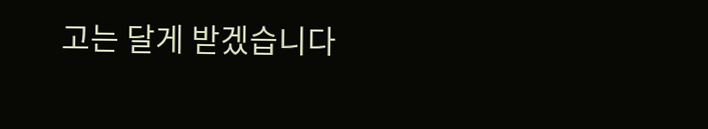고는 달게 받겠습니다